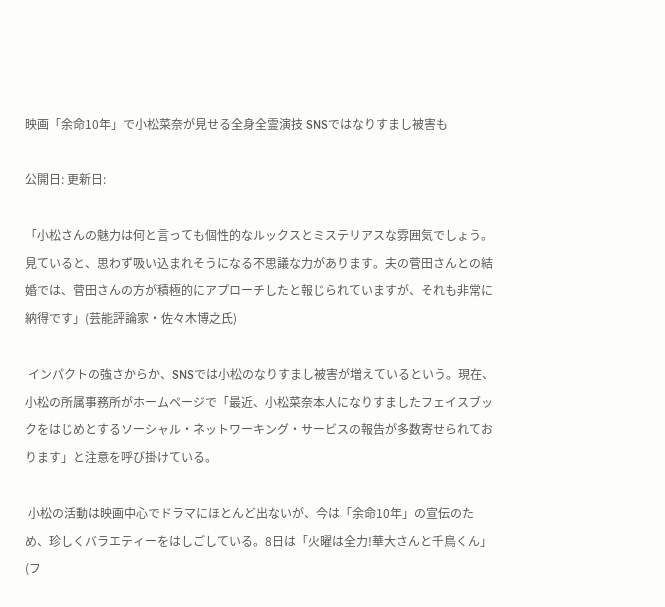映画「余命10年」で小松菜奈が見せる全身全霊演技 SNSではなりすまし被害も

公開日: 更新日:

「小松さんの魅力は何と言っても個性的なルックスとミステリアスな雰囲気でしょう。見ていると、思わず吸い込まれそうになる不思議な力があります。夫の菅田さんとの結婚では、菅田さんの方が積極的にアプローチしたと報じられていますが、それも非常に納得です」(芸能評論家・佐々木博之氏)

 インパクトの強さからか、SNSでは小松のなりすまし被害が増えているという。現在、小松の所属事務所がホームページで「最近、小松菜奈本人になりすましたフェイスブックをはじめとするソーシャル・ネットワーキング・サービスの報告が多数寄せられております」と注意を呼び掛けている。

 小松の活動は映画中心でドラマにほとんど出ないが、今は「余命10年」の宣伝のため、珍しくバラエティーをはしごしている。8日は「火曜は全力!華大さんと千鳥くん」(フ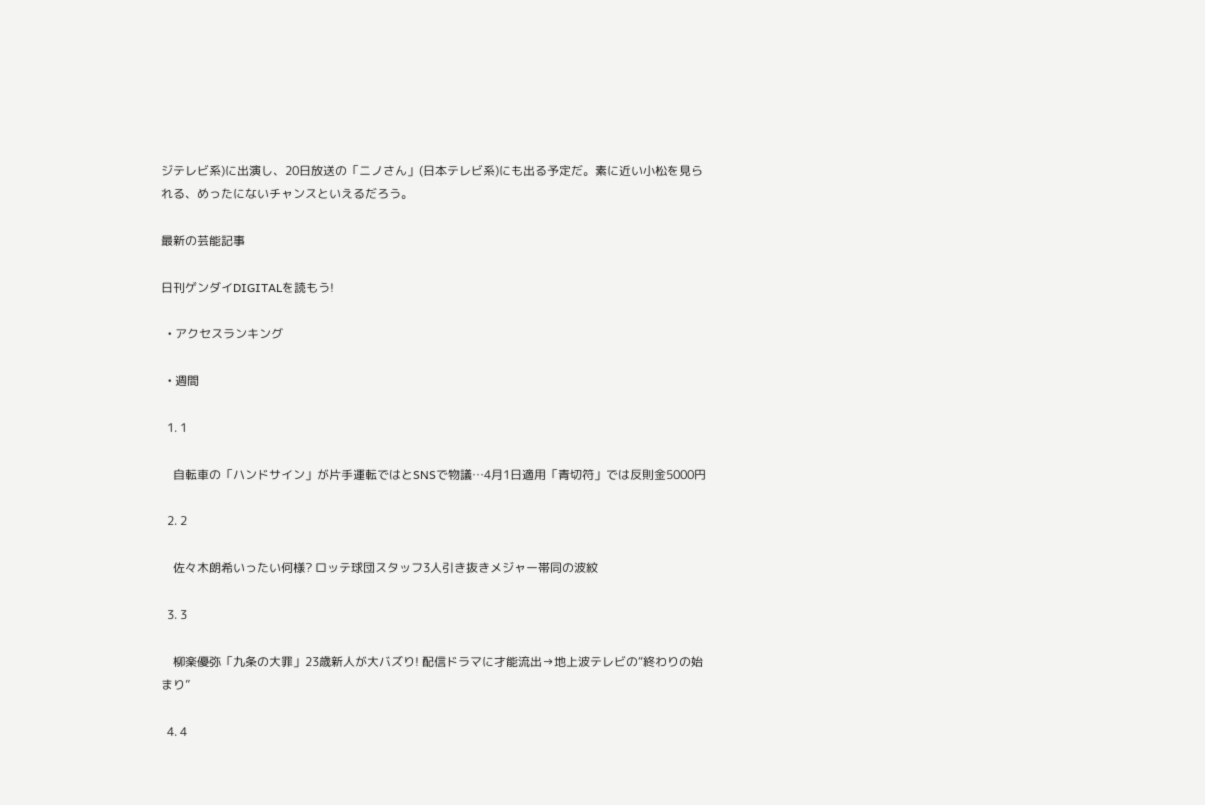ジテレビ系)に出演し、20日放送の「ニノさん」(日本テレビ系)にも出る予定だ。素に近い小松を見られる、めったにないチャンスといえるだろう。

最新の芸能記事

日刊ゲンダイDIGITALを読もう!

  • アクセスランキング

  • 週間

  1. 1

    自転車の「ハンドサイン」が片手運転ではとSNSで物議…4月1日適用「青切符」では反則金5000円

  2. 2

    佐々木朗希いったい何様? ロッテ球団スタッフ3人引き抜きメジャー帯同の波紋

  3. 3

    柳楽優弥「九条の大罪」23歳新人が大バズり! 配信ドラマに才能流出→地上波テレビの“終わりの始まり”

  4. 4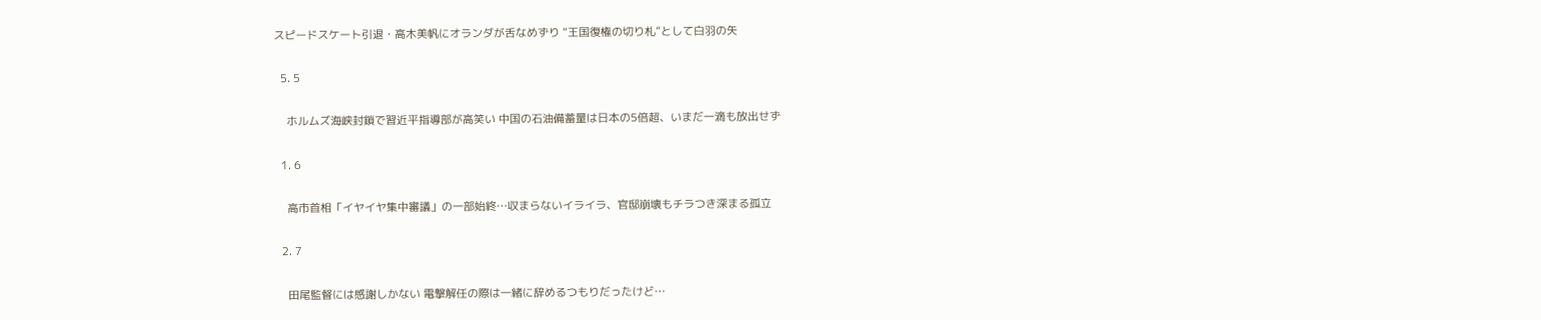スピードスケート引退・高木美帆にオランダが舌なめずり “王国復権の切り札”として白羽の矢

  5. 5

    ホルムズ海峡封鎖で習近平指導部が高笑い 中国の石油備蓄量は日本の5倍超、いまだ一滴も放出せず

  1. 6

    高市首相「イヤイヤ集中審議」の一部始終…収まらないイライラ、官邸崩壊もチラつき深まる孤立

  2. 7

    田尾監督には感謝しかない 電撃解任の際は一緒に辞めるつもりだったけど…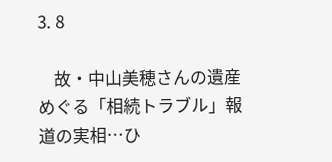3. 8

    故・中山美穂さんの遺産めぐる「相続トラブル」報道の実相…ひ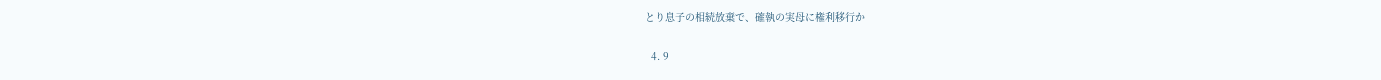とり息子の相続放棄で、確執の実母に権利移行か

  4. 9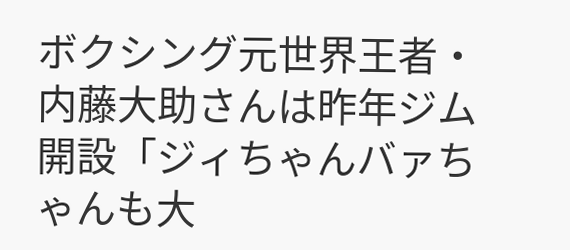ボクシング元世界王者・内藤大助さんは昨年ジム開設「ジィちゃんバァちゃんも大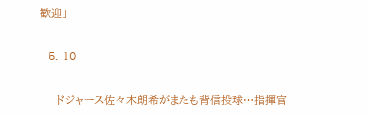歓迎」

  5. 10

    ドジャース佐々木朗希がまたも背信投球…指揮官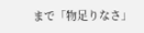まで「物足りなさ」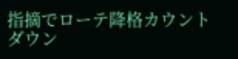指摘でローテ降格カウントダウン